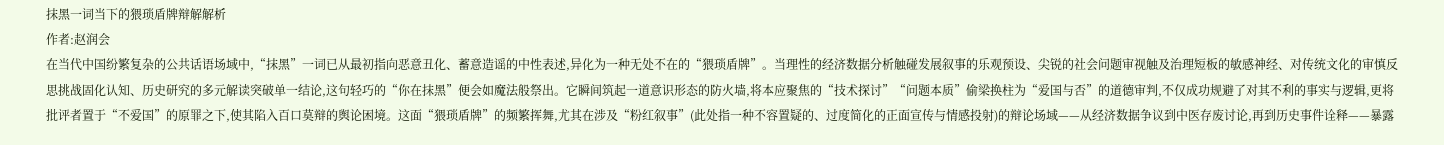抹黑一词当下的猥琐盾牌辩解解析
作者:赵润会
在当代中国纷繁复杂的公共话语场域中,“抹黑”一词已从最初指向恶意丑化、蓄意造谣的中性表述,异化为一种无处不在的“猥琐盾牌”。当理性的经济数据分析触碰发展叙事的乐观预设、尖锐的社会问题审视触及治理短板的敏感神经、对传统文化的审慎反思挑战固化认知、历史研究的多元解读突破单一结论,这句轻巧的“你在抹黑”便会如魔法般祭出。它瞬间筑起一道意识形态的防火墙,将本应聚焦的“技术探讨”“问题本质”偷梁换柱为“爱国与否”的道德审判,不仅成功规避了对其不利的事实与逻辑,更将批评者置于“不爱国”的原罪之下,使其陷入百口莫辩的舆论困境。这面“猥琐盾牌”的频繁挥舞,尤其在涉及“粉红叙事”(此处指一种不容置疑的、过度简化的正面宣传与情感投射)的辩论场域——从经济数据争议到中医存废讨论,再到历史事件诠释——暴露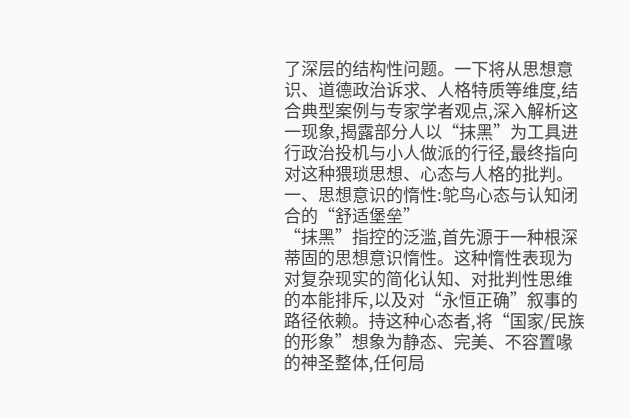了深层的结构性问题。一下将从思想意识、道德政治诉求、人格特质等维度,结合典型案例与专家学者观点,深入解析这一现象,揭露部分人以“抹黑”为工具进行政治投机与小人做派的行径,最终指向对这种猥琐思想、心态与人格的批判。
一、思想意识的惰性:鸵鸟心态与认知闭合的“舒适堡垒”
“抹黑”指控的泛滥,首先源于一种根深蒂固的思想意识惰性。这种惰性表现为对复杂现实的简化认知、对批判性思维的本能排斥,以及对“永恒正确”叙事的路径依赖。持这种心态者,将“国家/民族的形象”想象为静态、完美、不容置喙的神圣整体,任何局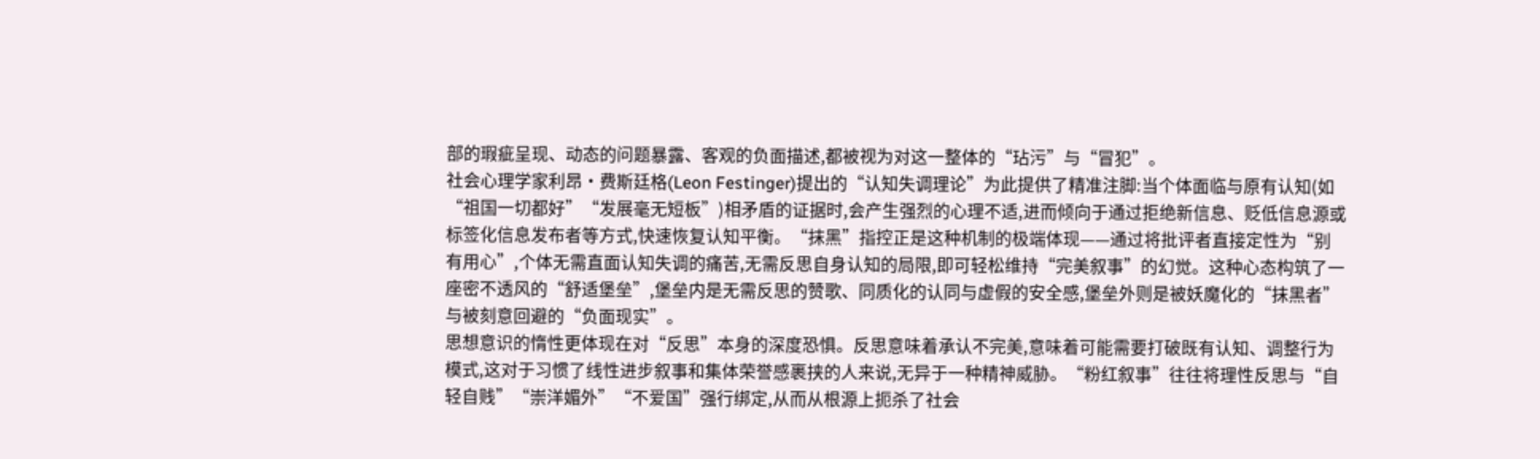部的瑕疵呈现、动态的问题暴露、客观的负面描述,都被视为对这一整体的“玷污”与“冒犯”。
社会心理学家利昂·费斯廷格(Leon Festinger)提出的“认知失调理论”为此提供了精准注脚:当个体面临与原有认知(如“祖国一切都好”“发展毫无短板”)相矛盾的证据时,会产生强烈的心理不适,进而倾向于通过拒绝新信息、贬低信息源或标签化信息发布者等方式,快速恢复认知平衡。“抹黑”指控正是这种机制的极端体现——通过将批评者直接定性为“别有用心”,个体无需直面认知失调的痛苦,无需反思自身认知的局限,即可轻松维持“完美叙事”的幻觉。这种心态构筑了一座密不透风的“舒适堡垒”,堡垒内是无需反思的赞歌、同质化的认同与虚假的安全感,堡垒外则是被妖魔化的“抹黑者”与被刻意回避的“负面现实”。
思想意识的惰性更体现在对“反思”本身的深度恐惧。反思意味着承认不完美,意味着可能需要打破既有认知、调整行为模式,这对于习惯了线性进步叙事和集体荣誉感裹挟的人来说,无异于一种精神威胁。“粉红叙事”往往将理性反思与“自轻自贱”“崇洋媚外”“不爱国”强行绑定,从而从根源上扼杀了社会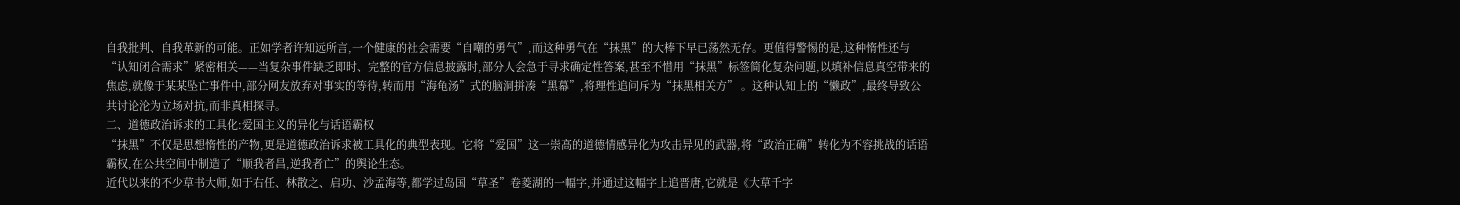自我批判、自我革新的可能。正如学者许知远所言,一个健康的社会需要“自嘲的勇气”,而这种勇气在“抹黑”的大棒下早已荡然无存。更值得警惕的是,这种惰性还与“认知闭合需求”紧密相关——当复杂事件缺乏即时、完整的官方信息披露时,部分人会急于寻求确定性答案,甚至不惜用“抹黑”标签简化复杂问题,以填补信息真空带来的焦虑,就像于某某坠亡事件中,部分网友放弃对事实的等待,转而用“海龟汤”式的脑洞拼凑“黑幕”,将理性追问斥为“抹黑相关方” 。这种认知上的“懒政”,最终导致公共讨论沦为立场对抗,而非真相探寻。
二、道德政治诉求的工具化:爱国主义的异化与话语霸权
“抹黑”不仅是思想惰性的产物,更是道德政治诉求被工具化的典型表现。它将“爱国”这一崇高的道德情感异化为攻击异见的武器,将“政治正确”转化为不容挑战的话语霸权,在公共空间中制造了“顺我者昌,逆我者亡”的舆论生态。
近代以来的不少草书大师,如于右任、林散之、启功、沙孟海等,都学过岛国“草圣”卷菱湖的一幅字,并通过这幅字上追晋唐,它就是《大草千字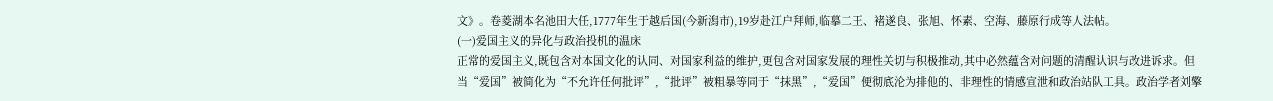文》。卷菱湖本名池田大任,1777年生于越后国(今新潟市),19岁赴江户拜师,临摹二王、褚遂良、张旭、怀素、空海、藤原行成等人法帖。
(一)爱国主义的异化与政治投机的温床
正常的爱国主义,既包含对本国文化的认同、对国家利益的维护,更包含对国家发展的理性关切与积极推动,其中必然蕴含对问题的清醒认识与改进诉求。但当“爱国”被简化为“不允许任何批评”,“批评”被粗暴等同于“抹黑”,“爱国”便彻底沦为排他的、非理性的情感宣泄和政治站队工具。政治学者刘擎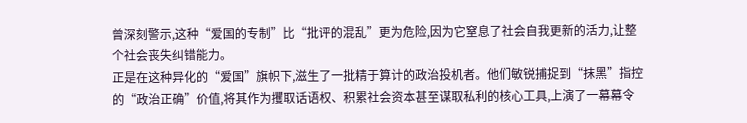曾深刻警示,这种“爱国的专制”比“批评的混乱”更为危险,因为它窒息了社会自我更新的活力,让整个社会丧失纠错能力。
正是在这种异化的“爱国”旗帜下,滋生了一批精于算计的政治投机者。他们敏锐捕捉到“抹黑”指控的“政治正确”价值,将其作为攫取话语权、积累社会资本甚至谋取私利的核心工具,上演了一幕幕令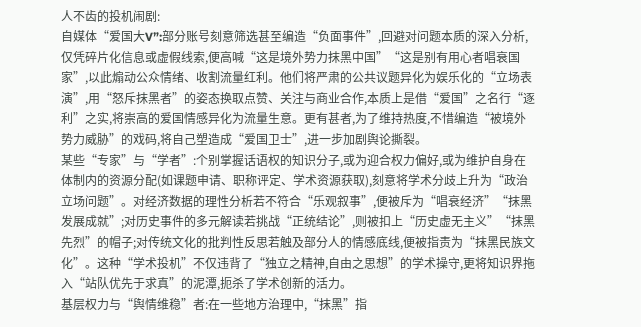人不齿的投机闹剧:
自媒体“爱国大V”:部分账号刻意筛选甚至编造“负面事件”,回避对问题本质的深入分析,仅凭碎片化信息或虚假线索,便高喊“这是境外势力抹黑中国”“这是别有用心者唱衰国家”,以此煽动公众情绪、收割流量红利。他们将严肃的公共议题异化为娱乐化的“立场表演”,用“怒斥抹黑者”的姿态换取点赞、关注与商业合作,本质上是借“爱国”之名行“逐利”之实,将崇高的爱国情感异化为流量生意。更有甚者,为了维持热度,不惜编造“被境外势力威胁”的戏码,将自己塑造成“爱国卫士”,进一步加剧舆论撕裂。
某些“专家”与“学者”:个别掌握话语权的知识分子,或为迎合权力偏好,或为维护自身在体制内的资源分配(如课题申请、职称评定、学术资源获取),刻意将学术分歧上升为“政治立场问题”。对经济数据的理性分析若不符合“乐观叙事”,便被斥为“唱衰经济”“抹黑发展成就”;对历史事件的多元解读若挑战“正统结论”,则被扣上“历史虚无主义”“抹黑先烈”的帽子;对传统文化的批判性反思若触及部分人的情感底线,便被指责为“抹黑民族文化”。这种“学术投机”不仅违背了“独立之精神,自由之思想”的学术操守,更将知识界拖入“站队优先于求真”的泥潭,扼杀了学术创新的活力。
基层权力与“舆情维稳”者:在一些地方治理中,“抹黑”指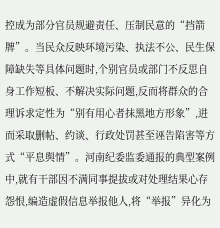控成为部分官员规避责任、压制民意的“挡箭牌”。当民众反映环境污染、执法不公、民生保障缺失等具体问题时,个别官员或部门不反思自身工作短板、不解决实际问题,反而将群众的合理诉求定性为“别有用心者抹黑地方形象”,进而采取删帖、约谈、行政处罚甚至诬告陷害等方式“平息舆情”。河南纪委监委通报的典型案例中,就有干部因不满同事提拔或对处理结果心存怨恨,编造虚假信息举报他人,将“举报”异化为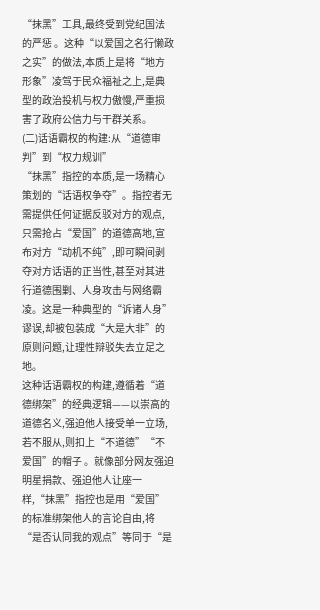“抹黑”工具,最终受到党纪国法的严惩 。这种“以爱国之名行懒政之实”的做法,本质上是将“地方形象”凌驾于民众福祉之上,是典型的政治投机与权力傲慢,严重损害了政府公信力与干群关系。
(二)话语霸权的构建:从“道德审判”到“权力规训”
“抹黑”指控的本质,是一场精心策划的“话语权争夺”。指控者无需提供任何证据反驳对方的观点,只需抢占“爱国”的道德高地,宣布对方“动机不纯”,即可瞬间剥夺对方话语的正当性,甚至对其进行道德围剿、人身攻击与网络霸凌。这是一种典型的“诉诸人身”谬误,却被包装成“大是大非”的原则问题,让理性辩驳失去立足之地。
这种话语霸权的构建,遵循着“道德绑架”的经典逻辑——以崇高的道德名义,强迫他人接受单一立场,若不服从,则扣上“不道德”“不爱国”的帽子 。就像部分网友强迫明星捐款、强迫他人让座一样,“抹黑”指控也是用“爱国”的标准绑架他人的言论自由,将“是否认同我的观点”等同于“是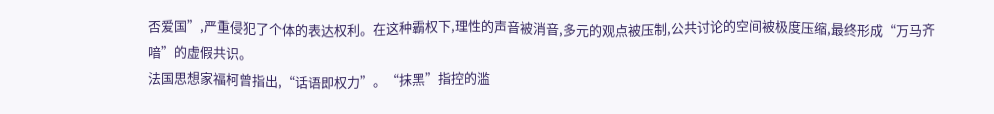否爱国”,严重侵犯了个体的表达权利。在这种霸权下,理性的声音被消音,多元的观点被压制,公共讨论的空间被极度压缩,最终形成“万马齐喑”的虚假共识。
法国思想家福柯曾指出,“话语即权力”。“抹黑”指控的滥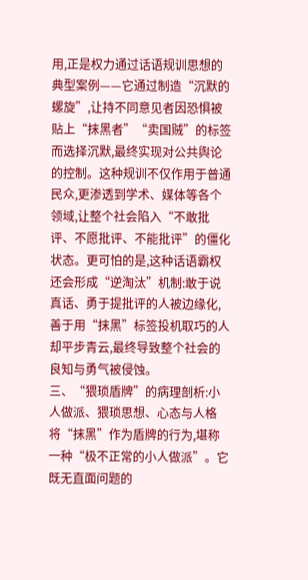用,正是权力通过话语规训思想的典型案例——它通过制造“沉默的螺旋”,让持不同意见者因恐惧被贴上“抹黑者”“卖国贼”的标签而选择沉默,最终实现对公共舆论的控制。这种规训不仅作用于普通民众,更渗透到学术、媒体等各个领域,让整个社会陷入“不敢批评、不愿批评、不能批评”的僵化状态。更可怕的是,这种话语霸权还会形成“逆淘汰”机制:敢于说真话、勇于提批评的人被边缘化,善于用“抹黑”标签投机取巧的人却平步青云,最终导致整个社会的良知与勇气被侵蚀。
三、“猥琐盾牌”的病理剖析:小人做派、猥琐思想、心态与人格
将“抹黑”作为盾牌的行为,堪称一种“极不正常的小人做派”。它既无直面问题的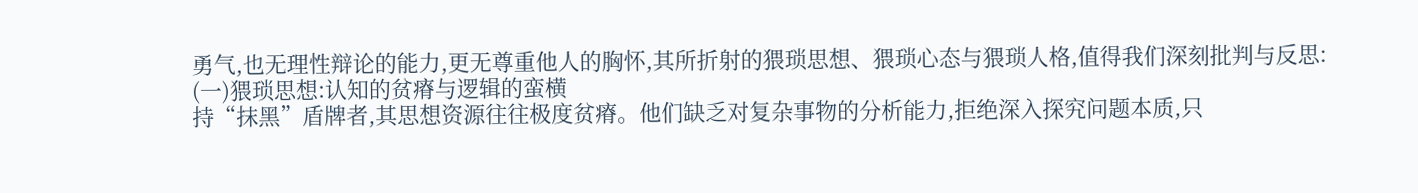勇气,也无理性辩论的能力,更无尊重他人的胸怀,其所折射的猥琐思想、猥琐心态与猥琐人格,值得我们深刻批判与反思:
(一)猥琐思想:认知的贫瘠与逻辑的蛮横
持“抹黑”盾牌者,其思想资源往往极度贫瘠。他们缺乏对复杂事物的分析能力,拒绝深入探究问题本质,只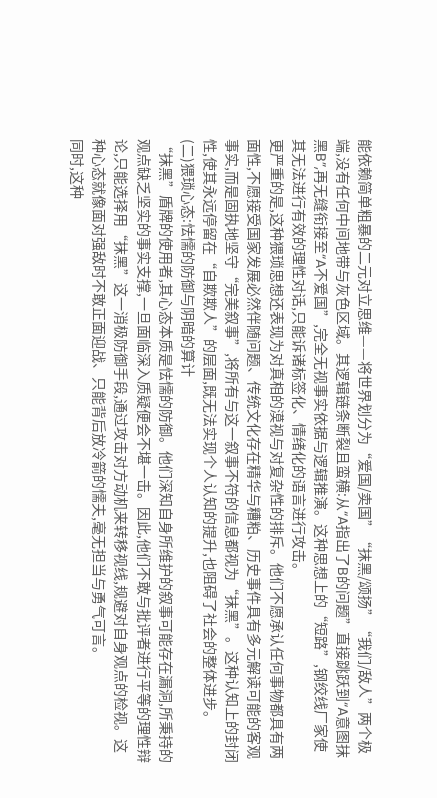能依赖简单粗暴的二元对立思维——将世界划分为“爱国/卖国”“抹黑/颂扬”“我们/敌人”两个极端,没有任何中间地带与灰色区域。其逻辑链条断裂且蛮横:从“A指出了B的问题”直接跳跃到“A意图抹黑B”,再无缝衔接至“A不爱国”,完全无视事实依据与逻辑推演。这种思想上的“短路”,钢绞线厂家使其无法进行有效的理性对话,只能诉诸标签化、情绪化的语言进行攻击。
更严重的是,这种猥琐思想还表现为对真相的漠视与对复杂性的排斥。他们不愿承认任何事物都具有两面性,不愿接受国家发展必然伴随问题、传统文化存在精华与糟粕、历史事件具有多元解读可能的客观事实,而是固执地坚守“完美叙事”,将所有与这一叙事不符的信息都视为“抹黑”。这种认知上的封闭性,使其永远停留在“自欺欺人”的层面,既无法实现个人认知的提升,也阻碍了社会的整体进步。
(二)猥琐心态:怯懦的防御与阴暗的算计
“抹黑”盾牌的使用者,其心态本质是怯懦的防御。他们深知自身所维护的叙事可能存在漏洞,所秉持的观点缺乏坚实的事实支撑,一旦面临深入质疑便会不堪一击。因此,他们不敢与批评者进行平等的理性辩论,只能选择用“抹黑”这一消极防御手段,通过攻击对方动机来转移视线,规避对自身观点的检视。这种心态就像面对强敌时不敢正面迎战、只能背后放冷箭的懦夫,毫无担当与勇气可言。
同时,这种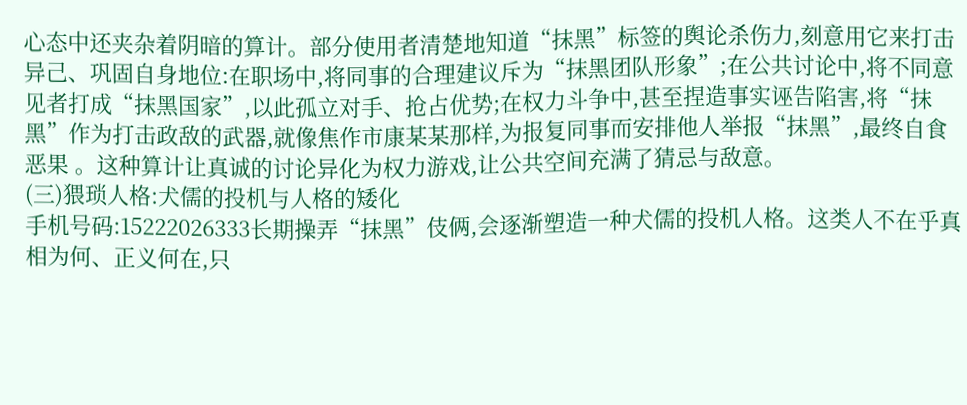心态中还夹杂着阴暗的算计。部分使用者清楚地知道“抹黑”标签的舆论杀伤力,刻意用它来打击异己、巩固自身地位:在职场中,将同事的合理建议斥为“抹黑团队形象”;在公共讨论中,将不同意见者打成“抹黑国家”,以此孤立对手、抢占优势;在权力斗争中,甚至捏造事实诬告陷害,将“抹黑”作为打击政敌的武器,就像焦作市康某某那样,为报复同事而安排他人举报“抹黑”,最终自食恶果 。这种算计让真诚的讨论异化为权力游戏,让公共空间充满了猜忌与敌意。
(三)猥琐人格:犬儒的投机与人格的矮化
手机号码:15222026333长期操弄“抹黑”伎俩,会逐渐塑造一种犬儒的投机人格。这类人不在乎真相为何、正义何在,只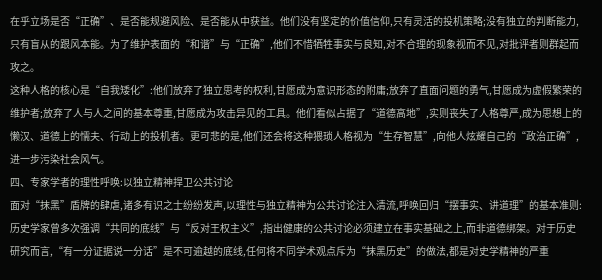在乎立场是否“正确”、是否能规避风险、是否能从中获益。他们没有坚定的价值信仰,只有灵活的投机策略;没有独立的判断能力,只有盲从的跟风本能。为了维护表面的“和谐”与“正确”,他们不惜牺牲事实与良知,对不合理的现象视而不见,对批评者则群起而攻之。
这种人格的核心是“自我矮化”:他们放弃了独立思考的权利,甘愿成为意识形态的附庸;放弃了直面问题的勇气,甘愿成为虚假繁荣的维护者;放弃了人与人之间的基本尊重,甘愿成为攻击异见的工具。他们看似占据了“道德高地”,实则丧失了人格尊严,成为思想上的懒汉、道德上的懦夫、行动上的投机者。更可悲的是,他们还会将这种猥琐人格视为“生存智慧”,向他人炫耀自己的“政治正确”,进一步污染社会风气。
四、专家学者的理性呼唤:以独立精神捍卫公共讨论
面对“抹黑”盾牌的肆虐,诸多有识之士纷纷发声,以理性与独立精神为公共讨论注入清流,呼唤回归“摆事实、讲道理”的基本准则:
历史学家曾多次强调“共同的底线”与“反对王权主义”,指出健康的公共讨论必须建立在事实基础之上,而非道德绑架。对于历史研究而言,“有一分证据说一分话”是不可逾越的底线,任何将不同学术观点斥为“抹黑历史”的做法,都是对史学精神的严重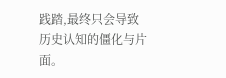践踏,最终只会导致历史认知的僵化与片面。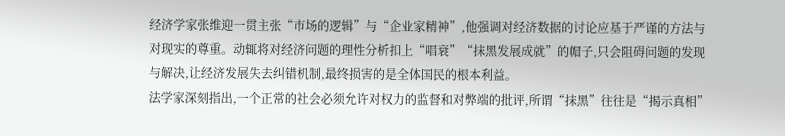经济学家张维迎一贯主张“市场的逻辑”与“企业家精神”,他强调对经济数据的讨论应基于严谨的方法与对现实的尊重。动辄将对经济问题的理性分析扣上“唱衰”“抹黑发展成就”的帽子,只会阻碍问题的发现与解决,让经济发展失去纠错机制,最终损害的是全体国民的根本利益。
法学家深刻指出,一个正常的社会必须允许对权力的监督和对弊端的批评,所谓“抹黑”往往是“揭示真相”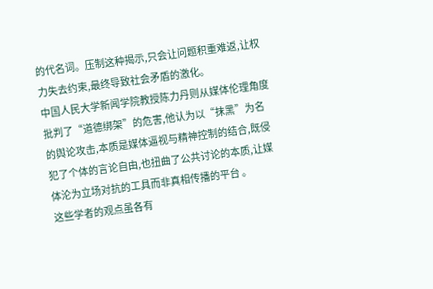的代名词。压制这种揭示,只会让问题积重难返,让权力失去约束,最终导致社会矛盾的激化。
中国人民大学新闻学院教授陈力丹则从媒体伦理角度批判了“道德绑架”的危害,他认为以“抹黑”为名的舆论攻击,本质是媒体逼视与精神控制的结合,既侵犯了个体的言论自由,也扭曲了公共讨论的本质,让媒体沦为立场对抗的工具而非真相传播的平台 。
这些学者的观点虽各有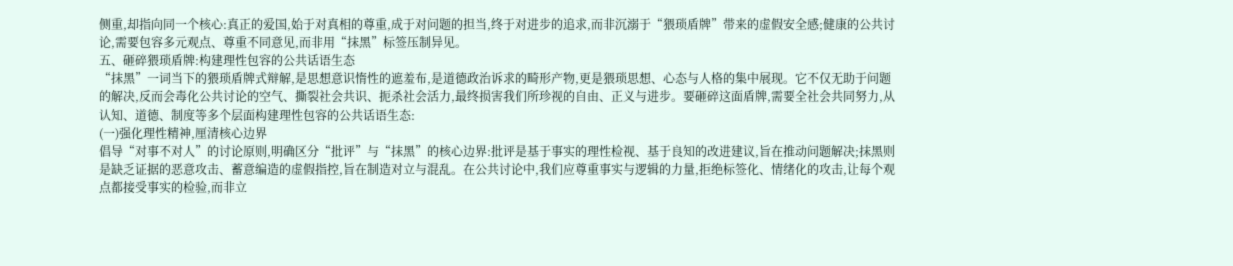侧重,却指向同一个核心:真正的爱国,始于对真相的尊重,成于对问题的担当,终于对进步的追求,而非沉溺于“猥琐盾牌”带来的虚假安全感;健康的公共讨论,需要包容多元观点、尊重不同意见,而非用“抹黑”标签压制异见。
五、砸碎猥琐盾牌:构建理性包容的公共话语生态
“抹黑”一词当下的猥琐盾牌式辩解,是思想意识惰性的遮羞布,是道德政治诉求的畸形产物,更是猥琐思想、心态与人格的集中展现。它不仅无助于问题的解决,反而会毒化公共讨论的空气、撕裂社会共识、扼杀社会活力,最终损害我们所珍视的自由、正义与进步。要砸碎这面盾牌,需要全社会共同努力,从认知、道德、制度等多个层面构建理性包容的公共话语生态:
(一)强化理性精神,厘清核心边界
倡导“对事不对人”的讨论原则,明确区分“批评”与“抹黑”的核心边界:批评是基于事实的理性检视、基于良知的改进建议,旨在推动问题解决;抹黑则是缺乏证据的恶意攻击、蓄意编造的虚假指控,旨在制造对立与混乱。在公共讨论中,我们应尊重事实与逻辑的力量,拒绝标签化、情绪化的攻击,让每个观点都接受事实的检验,而非立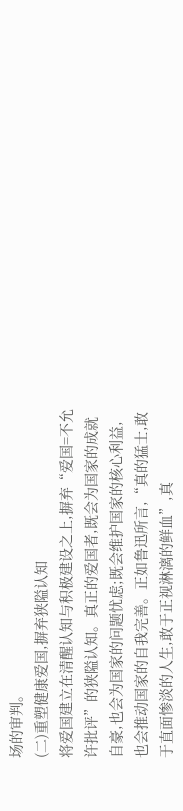场的审判。
(二)重塑健康爱国,摒弃狭隘认知
将爱国建立在清醒认知与积极建设之上,摒弃“爱国=不允许批评”的狭隘认知。真正的爱国者,既会为国家的成就自豪,也会为国家的问题忧虑;既会维护国家的核心利益,也会推动国家的自我完善。正如鲁迅所言,“真的猛士,敢于直面惨淡的人生,敢于正视淋漓的鲜血”,真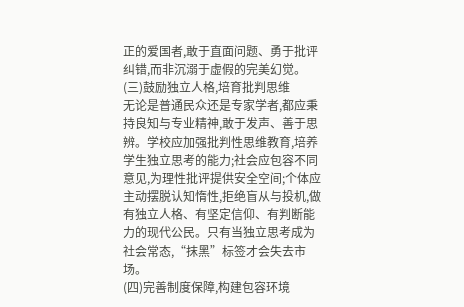正的爱国者,敢于直面问题、勇于批评纠错,而非沉溺于虚假的完美幻觉。
(三)鼓励独立人格,培育批判思维
无论是普通民众还是专家学者,都应秉持良知与专业精神,敢于发声、善于思辨。学校应加强批判性思维教育,培养学生独立思考的能力;社会应包容不同意见,为理性批评提供安全空间;个体应主动摆脱认知惰性,拒绝盲从与投机,做有独立人格、有坚定信仰、有判断能力的现代公民。只有当独立思考成为社会常态,“抹黑”标签才会失去市场。
(四)完善制度保障,构建包容环境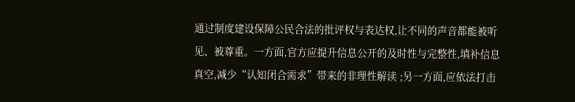通过制度建设保障公民合法的批评权与表达权,让不同的声音都能被听见、被尊重。一方面,官方应提升信息公开的及时性与完整性,填补信息真空,减少“认知闭合需求”带来的非理性解读 ;另一方面,应依法打击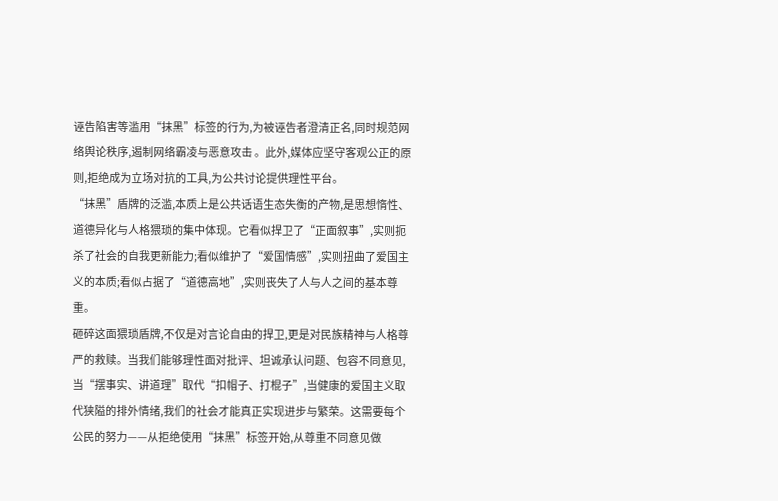诬告陷害等滥用“抹黑”标签的行为,为被诬告者澄清正名,同时规范网络舆论秩序,遏制网络霸凌与恶意攻击 。此外,媒体应坚守客观公正的原则,拒绝成为立场对抗的工具,为公共讨论提供理性平台。
“抹黑”盾牌的泛滥,本质上是公共话语生态失衡的产物,是思想惰性、道德异化与人格猥琐的集中体现。它看似捍卫了“正面叙事”,实则扼杀了社会的自我更新能力;看似维护了“爱国情感”,实则扭曲了爱国主义的本质;看似占据了“道德高地”,实则丧失了人与人之间的基本尊重。
砸碎这面猥琐盾牌,不仅是对言论自由的捍卫,更是对民族精神与人格尊严的救赎。当我们能够理性面对批评、坦诚承认问题、包容不同意见,当“摆事实、讲道理”取代“扣帽子、打棍子”,当健康的爱国主义取代狭隘的排外情绪,我们的社会才能真正实现进步与繁荣。这需要每个公民的努力——从拒绝使用“抹黑”标签开始,从尊重不同意见做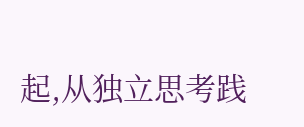起,从独立思考践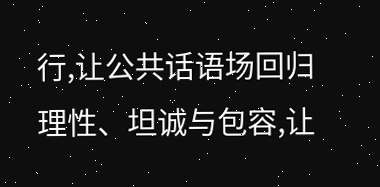行,让公共话语场回归理性、坦诚与包容,让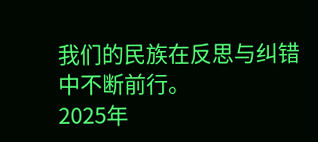我们的民族在反思与纠错中不断前行。
2025年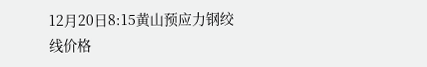12月20日8:15黄山预应力钢绞线价格